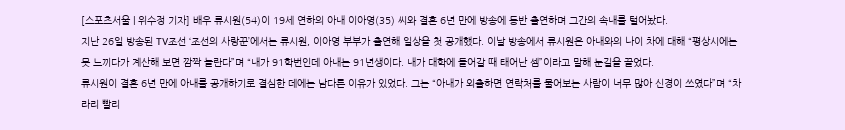[스포츠서울 | 위수정 기자] 배우 류시원(54)이 19세 연하의 아내 이아영(35) 씨와 결혼 6년 만에 방송에 동반 출연하며 그간의 속내를 털어놨다.
지난 26일 방송된 TV조선 ‘조선의 사랑꾼’에서는 류시원, 이아영 부부가 출연해 일상을 첫 공개했다. 이날 방송에서 류시원은 아내와의 나이 차에 대해 “평상시에는 못 느끼다가 계산해 보면 깜짝 놀란다”며 “내가 91학번인데 아내는 91년생이다. 내가 대학에 들어갈 때 태어난 셈”이라고 말해 눈길을 끌었다.
류시원이 결혼 6년 만에 아내를 공개하기로 결심한 데에는 남다른 이유가 있었다. 그는 “아내가 외출하면 연락처를 물어보는 사람이 너무 많아 신경이 쓰였다”며 “차라리 빨리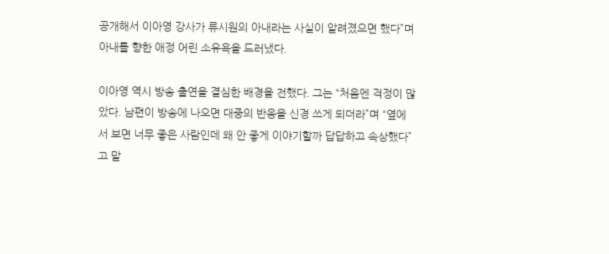공개해서 이아영 강사가 류시원의 아내라는 사실이 알려졌으면 했다”며 아내를 향한 애정 어린 소유욕을 드러냈다.

이아영 역시 방송 출연을 결심한 배경을 전했다. 그는 “처음엔 걱정이 많았다. 남편이 방송에 나오면 대중의 반응을 신경 쓰게 되더라”며 “옆에서 보면 너무 좋은 사람인데 왜 안 좋게 이야기할까 답답하고 속상했다”고 말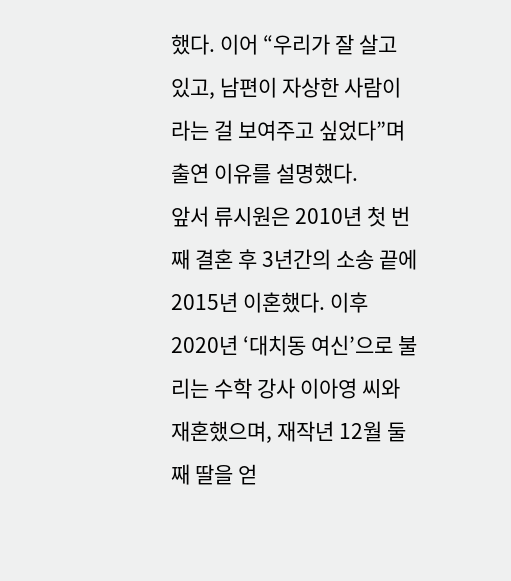했다. 이어 “우리가 잘 살고 있고, 남편이 자상한 사람이라는 걸 보여주고 싶었다”며 출연 이유를 설명했다.
앞서 류시원은 2010년 첫 번째 결혼 후 3년간의 소송 끝에 2015년 이혼했다. 이후 2020년 ‘대치동 여신’으로 불리는 수학 강사 이아영 씨와 재혼했으며, 재작년 12월 둘째 딸을 얻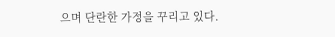으며 단란한 가정을 꾸리고 있다.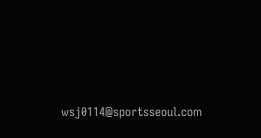wsj0114@sportsseoul.com